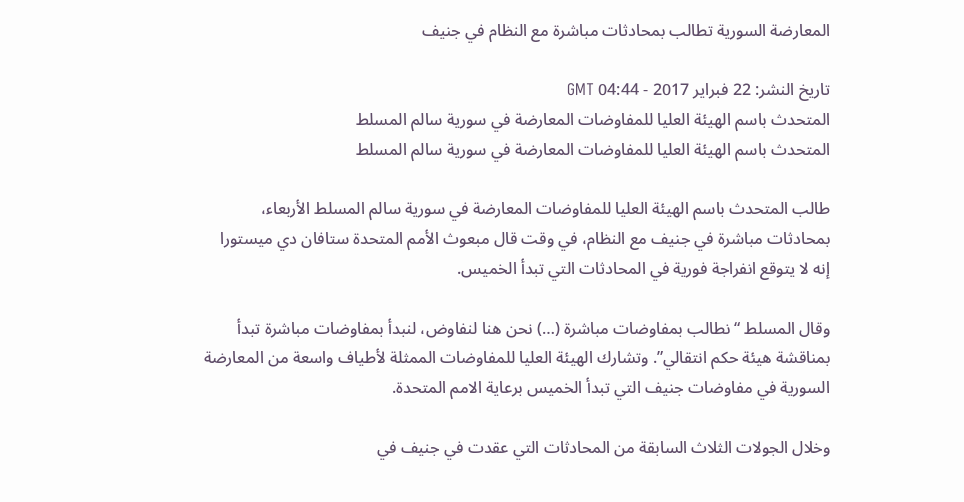المعارضة السورية تطالب بمحادثات مباشرة مع النظام في جنيف

تاريخ النشر: 22 فبراير 2017 - 04:44 GMT
المتحدث باسم الهيئة العليا للمفاوضات المعارضة في سورية سالم المسلط
المتحدث باسم الهيئة العليا للمفاوضات المعارضة في سورية سالم المسلط

طالب المتحدث باسم الهيئة العليا للمفاوضات المعارضة في سورية سالم المسلط الأربعاء، بمحادثات مباشرة في جنيف مع النظام، في وقت قال مبعوث الأمم المتحدة ستافان دي ميستورا إنه لا يتوقع انفراجة فورية في المحادثات التي تبدأ الخميس.

وقال المسلط “نطالب بمفاوضات مباشرة (…) نحن هنا لنفاوض، لنبدأ بمفاوضات مباشرة تبدأ بمناقشة هيئة حكم انتقالي”. وتشارك الهيئة العليا للمفاوضات الممثلة لأطياف واسعة من المعارضة السورية في مفاوضات جنيف التي تبدأ الخميس برعاية الامم المتحدة.

وخلال الجولات الثلاث السابقة من المحادثات التي عقدت في جنيف في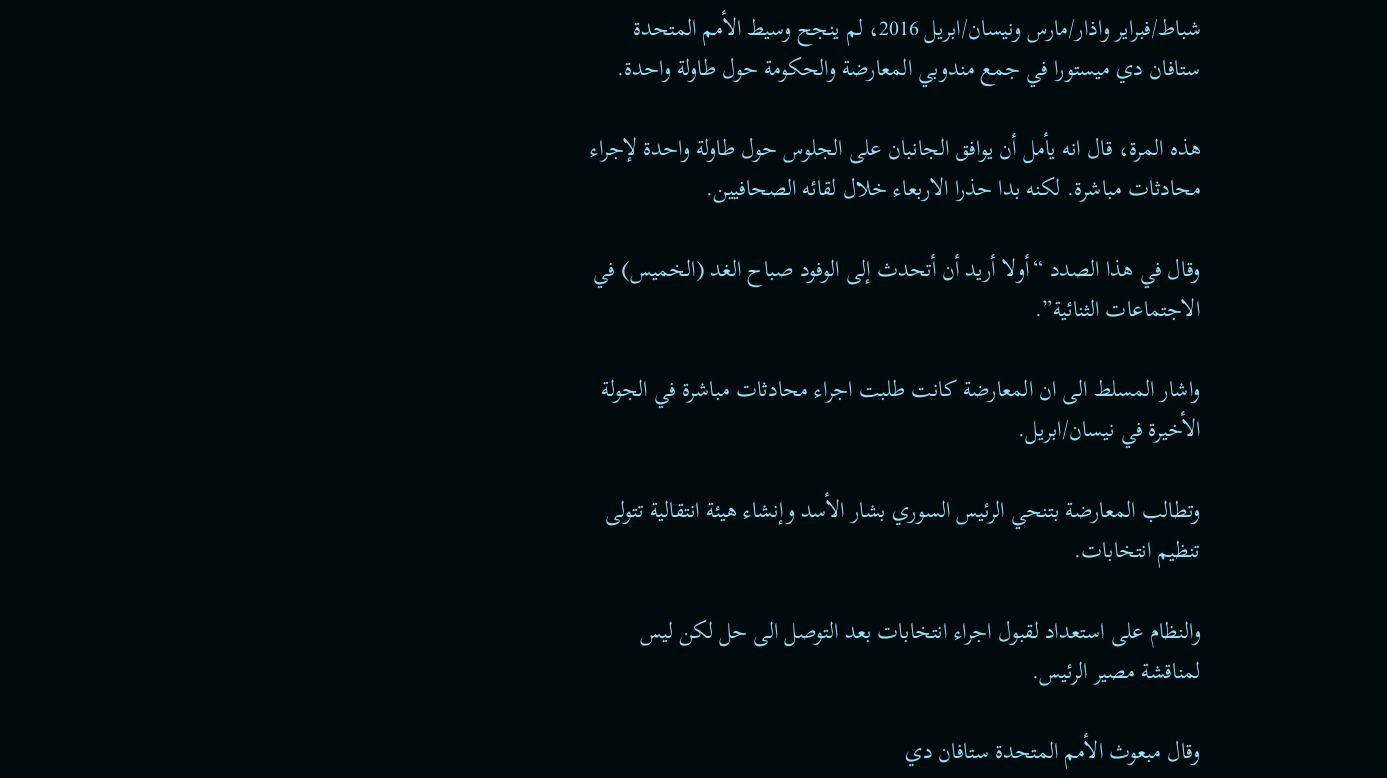شباط/فبراير واذار/مارس ونيسان/ابريل 2016، لم ينجح وسيط الأمم المتحدة ستافان دي ميستورا في جمع مندوبي المعارضة والحكومة حول طاولة واحدة.

هذه المرة، قال انه يأمل أن يوافق الجانبان على الجلوس حول طاولة واحدة لإجراء محادثات مباشرة. لكنه بدا حذرا الاربعاء خلال لقائه الصحافيين.

وقال في هذا الصدد “أولا أريد أن أتحدث إلى الوفود صباح الغد (الخميس) في الاجتماعات الثنائية”.

واشار المسلط الى ان المعارضة كانت طلبت اجراء محادثات مباشرة في الجولة الأخيرة في نيسان/ابريل.

وتطالب المعارضة بتنحي الرئيس السوري بشار الأسد وإنشاء هيئة انتقالية تتولى تنظيم انتخابات.

والنظام على استعداد لقبول اجراء انتخابات بعد التوصل الى حل لكن ليس لمناقشة مصير الرئيس.

وقال مبعوث الأمم المتحدة ستافان دي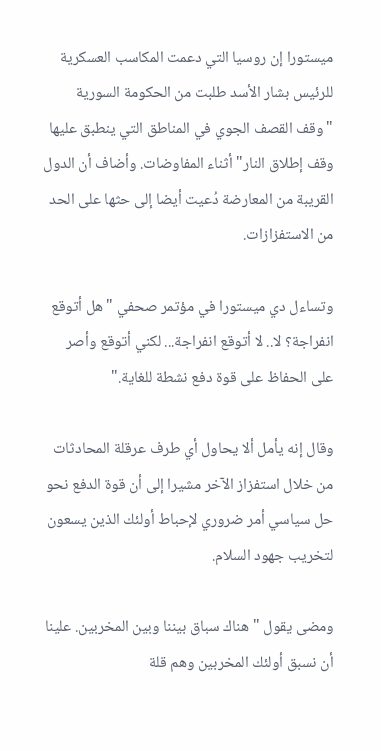ميستورا إن روسيا التي دعمت المكاسب العسكرية للرئيس بشار الأسد طلبت من الحكومة السورية "وقف القصف الجوي في المناطق التي ينطبق عليها وقف إطلاق النار" أثناء المفاوضات. وأضاف أن الدول القريبة من المعارضة دُعيت أيضا إلى حثها على الحد من الاستفزازات.

وتساءل دي ميستورا في مؤتمر صحفي "هل أتوقع انفراجة؟ لا.. لا أتوقع انفراجة... لكني أتوقع وأصر على الحفاظ على قوة دفع نشطة للغاية."

وقال إنه يأمل ألا يحاول أي طرف عرقلة المحادثات من خلال استفزاز الآخر مشيرا إلى أن قوة الدفع نحو حل سياسي أمر ضروري لإحباط أولئك الذين يسعون لتخريب جهود السلام.

ومضى يقول "هناك سباق بيننا وبين المخربين. علينا أن نسبق أولئك المخربين وهم قلة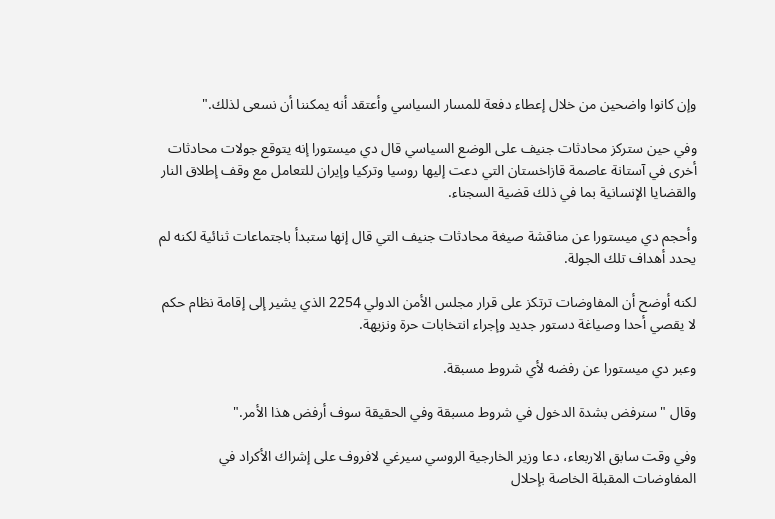وإن كانوا واضحين من خلال إعطاء دفعة للمسار السياسي وأعتقد أنه يمكننا أن نسعى لذلك."

وفي حين ستركز محادثات جنيف على الوضع السياسي قال دي ميستورا إنه يتوقع جولات محادثات أخرى في آستانة عاصمة قازاخستان التي دعت إليها روسيا وتركيا وإيران للتعامل مع وقف إطلاق النار والقضايا الإنسانية بما في ذلك قضية السجناء.

وأحجم دي ميستورا عن مناقشة صيغة محادثات جنيف التي قال إنها ستبدأ باجتماعات ثنائية لكنه لم يحدد أهداف تلك الجولة.

لكنه أوضح أن المفاوضات ترتكز على قرار مجلس الأمن الدولي 2254 الذي يشير إلى إقامة نظام حكم لا يقصي أحدا وصياغة دستور جديد وإجراء انتخابات حرة ونزيهة.

وعبر دي ميستورا عن رفضه لأي شروط مسبقة.

وقال "سنرفض بشدة الدخول في شروط مسبقة وفي الحقيقة سوف أرفض هذا الأمر."

وفي وقت سابق الاربعاء، دعا وزير الخارجية الروسي سيرغي لافروف على إشراك الأكراد في المفاوضات المقبلة الخاصة بإحلال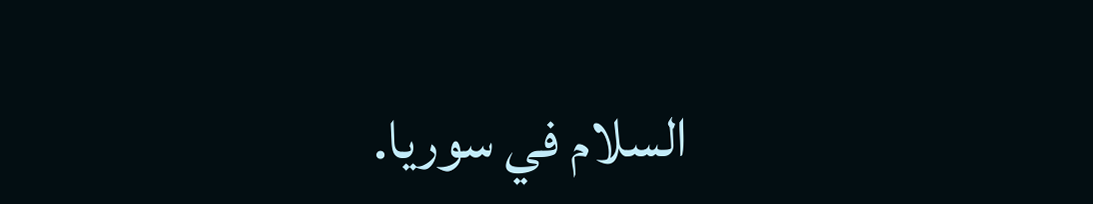السلام في سوريا.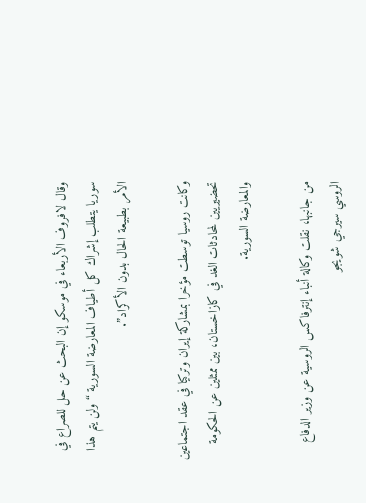وقال لافروف الأربعاء في موسكو إن البحث عن حل للصراع في سوريا يتطلب إشراك كل أطياف المعارضة السورية “ولن يتم هذا الأمر بطبيعة الحال بدون الأكراد”.

وكانت روسيا توسطت مؤخرا بمشاركة إيران وتركيا في عقد اجتماعين تحضيريين لمحادثات الغد في كازاخستان، بين ممثلين عن الحكومة والمعارضة السورية.

من جانبها، نقلت وكالة أنباء إنترفاكس الروسية عن وزير الدفاع الروسي سيرجي شويجو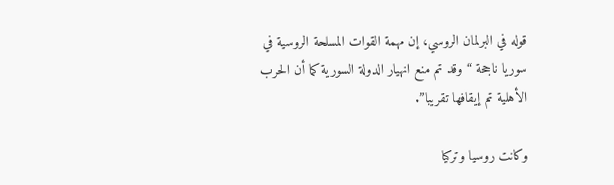قوله في البرلمان الروسي، إن مهمة القوات المسلحة الروسية في سوريا ناجحة “وقد تم منع انهيار الدولة السورية كما أن الحرب الأهلية تم إيقافها تقريبا”.

وكانت روسيا وتركيا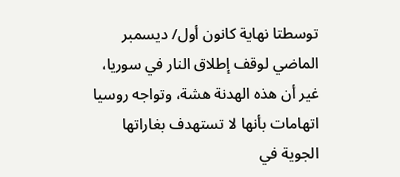توسطتا نهاية كانون أول/ ديسمبر الماضي لوقف إطلاق النار في سوريا، غير أن هذه الهدنة هشة، وتواجه روسيا اتهامات بأنها لا تستهدف بغاراتها الجوية في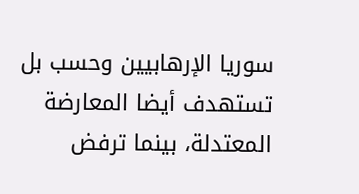سوريا الإرهابيين وحسب بل تستهدف أيضا المعارضة المعتدلة، بينما ترفض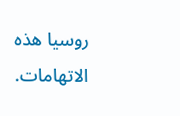روسيا هذه الاتهامات.